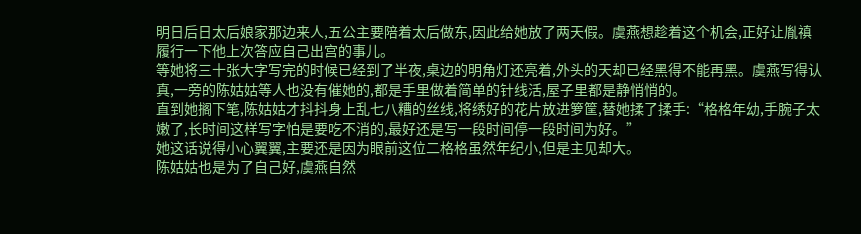明日后日太后娘家那边来人,五公主要陪着太后做东,因此给她放了两天假。虞燕想趁着这个机会,正好让胤禛履行一下他上次答应自己出宫的事儿。
等她将三十张大字写完的时候已经到了半夜,桌边的明角灯还亮着,外头的天却已经黑得不能再黑。虞燕写得认真,一旁的陈姑姑等人也没有催她的,都是手里做着简单的针线活,屋子里都是静悄悄的。
直到她搁下笔,陈姑姑才抖抖身上乱七八糟的丝线,将绣好的花片放进箩筐,替她揉了揉手:“格格年幼,手腕子太嫩了,长时间这样写字怕是要吃不消的,最好还是写一段时间停一段时间为好。”
她这话说得小心翼翼,主要还是因为眼前这位二格格虽然年纪小,但是主见却大。
陈姑姑也是为了自己好,虞燕自然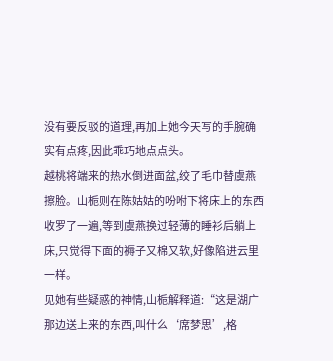没有要反驳的道理,再加上她今天写的手腕确实有点疼,因此乖巧地点点头。
越桃将端来的热水倒进面盆,绞了毛巾替虞燕擦脸。山栀则在陈姑姑的吩咐下将床上的东西收罗了一遍,等到虞燕换过轻薄的睡衫后躺上床,只觉得下面的褥子又棉又软,好像陷进云里一样。
见她有些疑惑的神情,山栀解释道:“这是湖广那边送上来的东西,叫什么‘席梦思’,格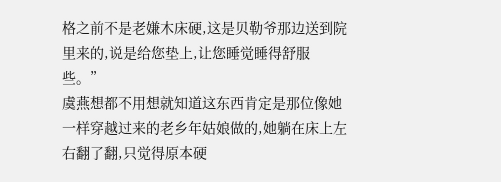格之前不是老嫌木床硬,这是贝勒爷那边送到院里来的,说是给您垫上,让您睡觉睡得舒服些。”
虞燕想都不用想就知道这东西肯定是那位像她一样穿越过来的老乡年姑娘做的,她躺在床上左右翻了翻,只觉得原本硬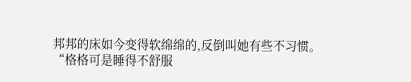邦邦的床如今变得软绵绵的,反倒叫她有些不习惯。
“格格可是睡得不舒服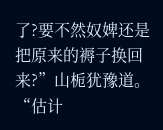了?要不然奴婢还是把原来的褥子换回来?”山栀犹豫道。
“估计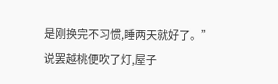是刚换完不习惯,睡两天就好了。”
说罢越桃便吹了灯,屋子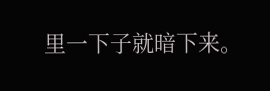里一下子就暗下来。